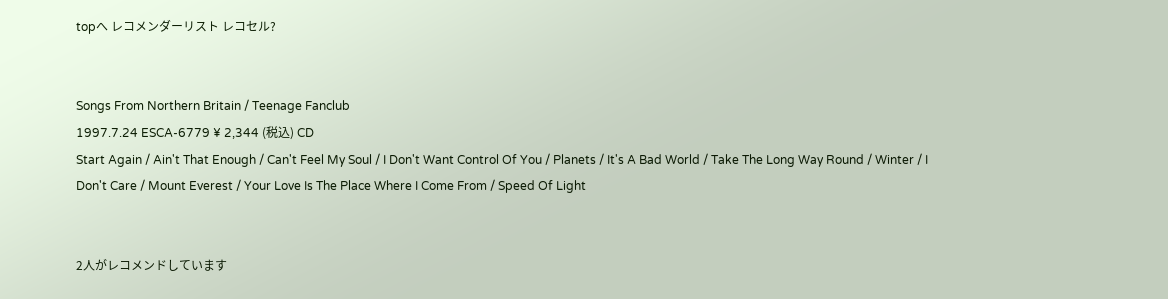topへ レコメンダーリスト レコセル?


Songs From Northern Britain / Teenage Fanclub
1997.7.24 ESCA-6779 ¥ 2,344 (税込) CD
Start Again / Ain't That Enough / Can't Feel My Soul / I Don't Want Control Of You / Planets / It's A Bad World / Take The Long Way Round / Winter / I Don't Care / Mount Everest / Your Love Is The Place Where I Come From / Speed Of Light


2人がレコメンドしています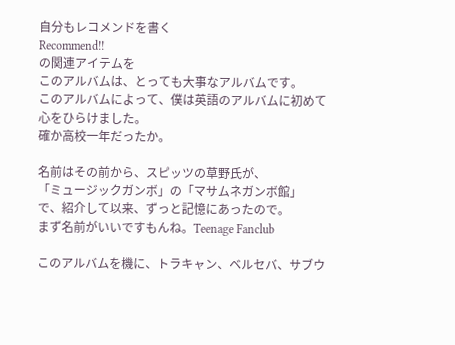自分もレコメンドを書く
Recommend!!
の関連アイテムを
このアルバムは、とっても大事なアルバムです。
このアルバムによって、僕は英語のアルバムに初めて心をひらけました。
確か高校一年だったか。

名前はその前から、スピッツの草野氏が、
「ミュージックガンボ」の「マサムネガンボ館」
で、紹介して以来、ずっと記憶にあったので。
まず名前がいいですもんね。Teenage Fanclub

このアルバムを機に、トラキャン、ベルセバ、サブウ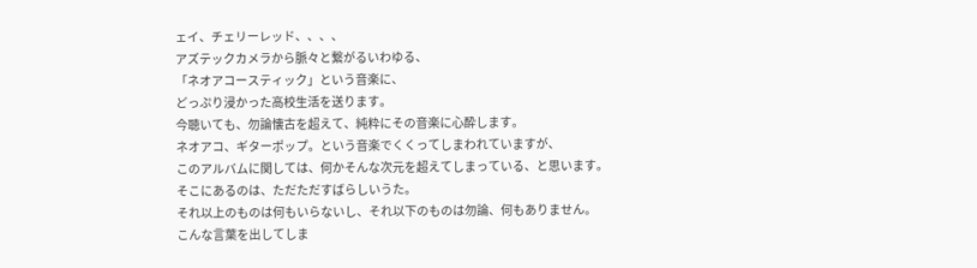ェイ、チェリーレッド、、、、
アズテックカメラから脈々と繋がるいわゆる、
「ネオアコースティック」という音楽に、
どっぷり浸かった高校生活を送ります。
今聴いても、勿論懐古を超えて、純粋にその音楽に心酔します。
ネオアコ、ギターポップ。という音楽でくくってしまわれていますが、
このアルバムに関しては、何かそんな次元を超えてしまっている、と思います。
そこにあるのは、ただただすばらしいうた。
それ以上のものは何もいらないし、それ以下のものは勿論、何もありません。
こんな言葉を出してしま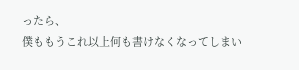ったら、
僕ももうこれ以上何も書けなくなってしまい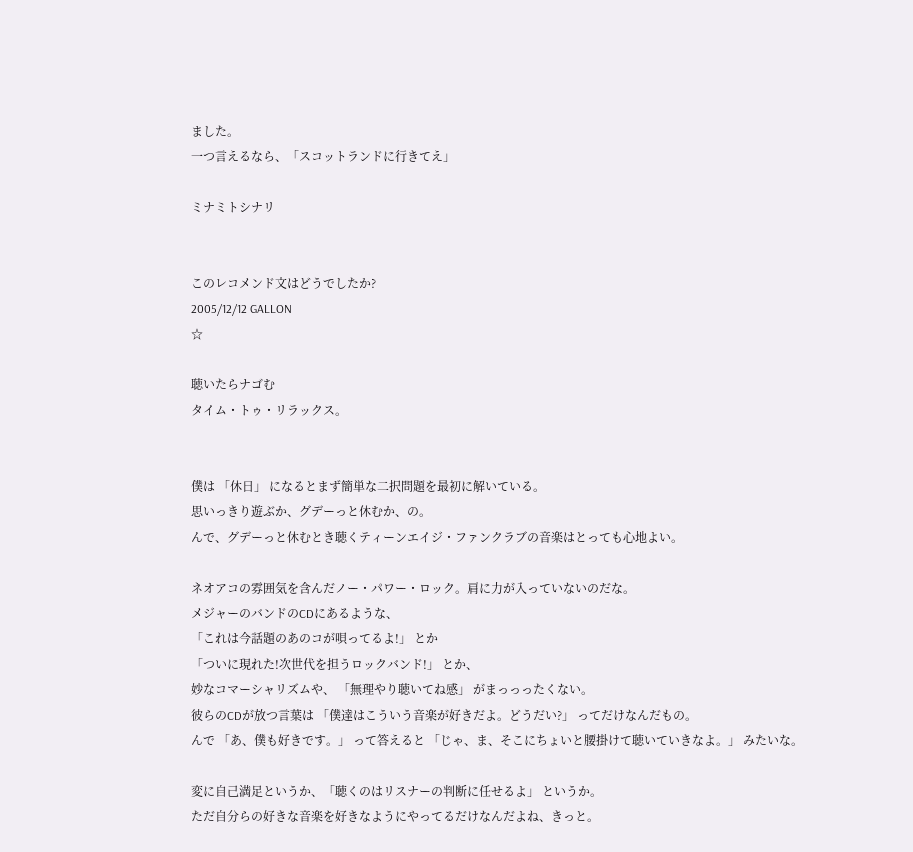ました。
一つ言えるなら、「スコットランドに行きてえ」

ミナミトシナリ


このレコメンド文はどうでしたか?
2005/12/12 GALLON
☆

聴いたらナゴむ
タイム・トゥ・リラックス。


僕は 「休日」 になるとまず簡単な二択問題を最初に解いている。
思いっきり遊ぶか、グデーっと休むか、の。
んで、グデーっと休むとき聴くティーンエイジ・ファンクラブの音楽はとっても心地よい。

ネオアコの雰囲気を含んだノー・パワー・ロック。肩に力が入っていないのだな。
メジャーのバンドのCDにあるような、
「これは今話題のあのコが唄ってるよ!」 とか
「ついに現れた!次世代を担うロックバンド!」 とか、
妙なコマーシャリズムや、 「無理やり聴いてね感」 がまっっったくない。
彼らのCDが放つ言葉は 「僕達はこういう音楽が好きだよ。どうだい?」 ってだけなんだもの。
んで 「あ、僕も好きです。」 って答えると 「じゃ、ま、そこにちょいと腰掛けて聴いていきなよ。」 みたいな。

変に自己満足というか、「聴くのはリスナーの判断に任せるよ」 というか。
ただ自分らの好きな音楽を好きなようにやってるだけなんだよね、きっと。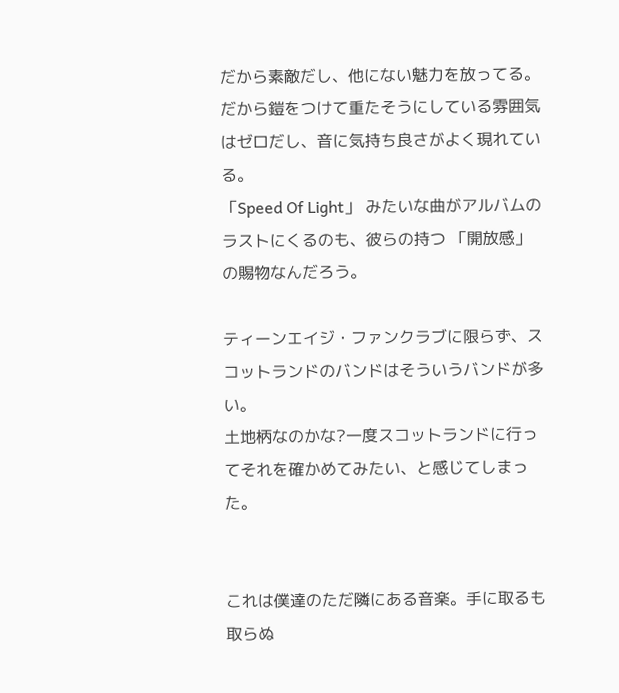だから素敵だし、他にない魅力を放ってる。
だから鎧をつけて重たそうにしている雰囲気はゼロだし、音に気持ち良さがよく現れている。
「Speed Of Light」 みたいな曲がアルバムのラストにくるのも、彼らの持つ 「開放感」 の賜物なんだろう。

ティーンエイジ・ファンクラブに限らず、スコットランドのバンドはそういうバンドが多い。
土地柄なのかな?一度スコットランドに行ってそれを確かめてみたい、と感じてしまった。


これは僕達のただ隣にある音楽。手に取るも取らぬ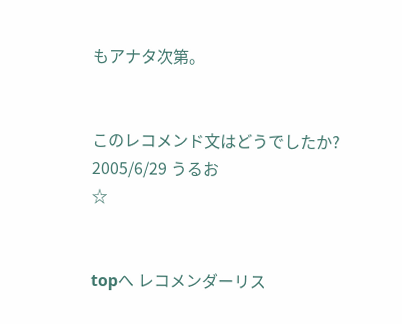もアナタ次第。


このレコメンド文はどうでしたか?
2005/6/29 うるお
☆


topへ レコメンダーリス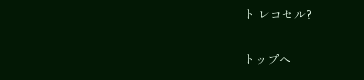ト レコセル?

トップへ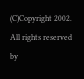(C)Copyright 2002. All rights reserved by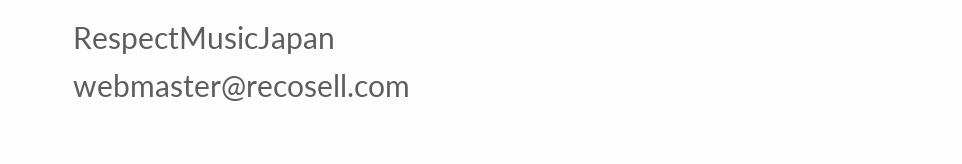RespectMusicJapan
webmaster@recosell.com